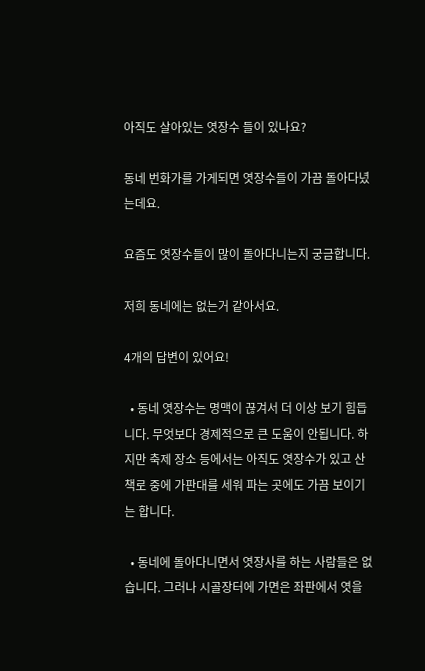아직도 살아있는 엿장수 들이 있나요?

동네 번화가를 가게되면 엿장수들이 가끔 돌아다녔는데요.

요즘도 엿장수들이 많이 돌아다니는지 궁금합니다.

저희 동네에는 없는거 같아서요.

4개의 답변이 있어요!

  • 동네 엿장수는 명맥이 끊겨서 더 이상 보기 힘듭니다. 무엇보다 경제적으로 큰 도움이 안됩니다. 하지만 축제 장소 등에서는 아직도 엿장수가 있고 산책로 중에 가판대를 세워 파는 곳에도 가끔 보이기는 합니다.

  • 동네에 돌아다니면서 엿장사를 하는 사람들은 없습니다. 그러나 시골장터에 가면은 좌판에서 엿을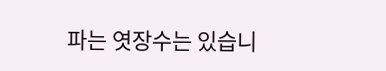파는 엿장수는 있습니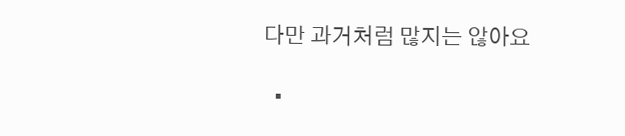다만 과거처럼 많지는 않아요

  •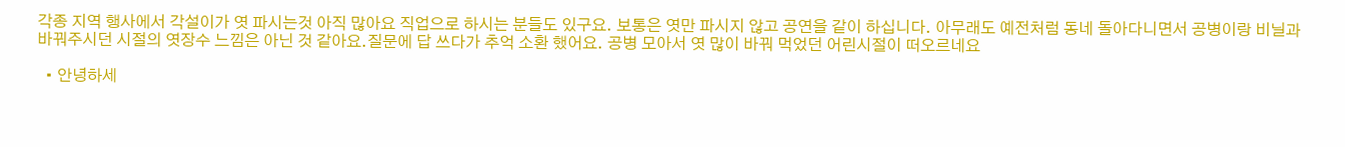각종 지역 행사에서 각설이가 엿 파시는것 아직 많아요 직업으로 하시는 분들도 있구요. 보통은 엿만 파시지 않고 공연을 같이 하십니다. 아무래도 예전처럼 동네 돌아다니면서 공병이랑 비닐과 바꿔주시던 시절의 엿장수 느낌은 아닌 것 같아요.질문에 답 쓰다가 추억 소환 했어요. 공병 모아서 엿 많이 바꿔 먹었던 어린시절이 떠오르네요

  • 안녕하세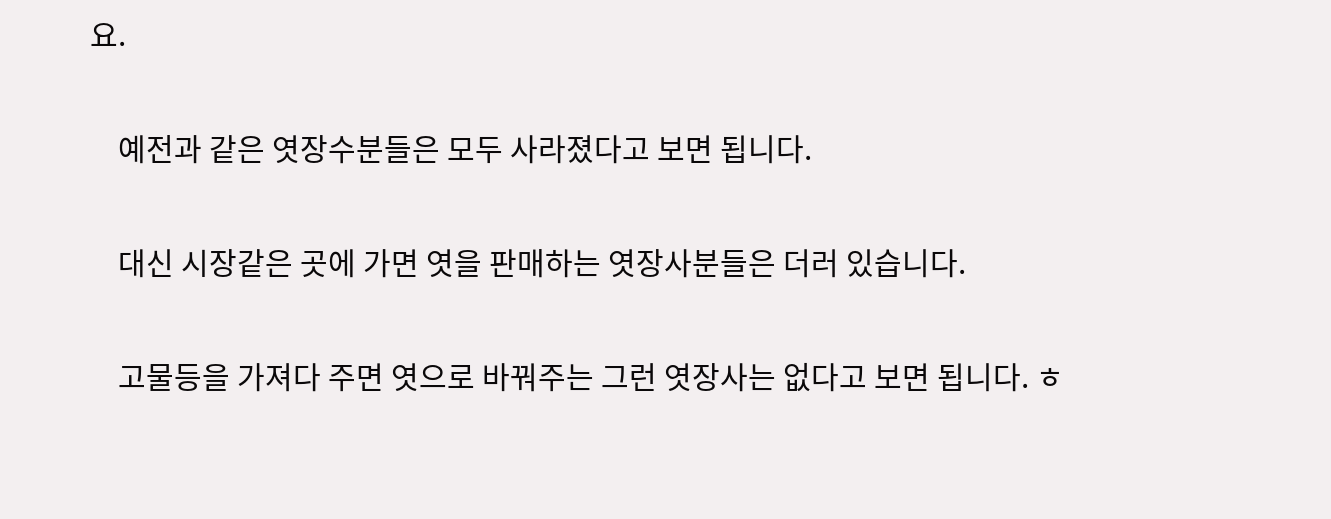요.

    예전과 같은 엿장수분들은 모두 사라졌다고 보면 됩니다.

    대신 시장같은 곳에 가면 엿을 판매하는 엿장사분들은 더러 있습니다.

    고물등을 가져다 주면 엿으로 바꿔주는 그런 엿장사는 없다고 보면 됩니다. ㅎ